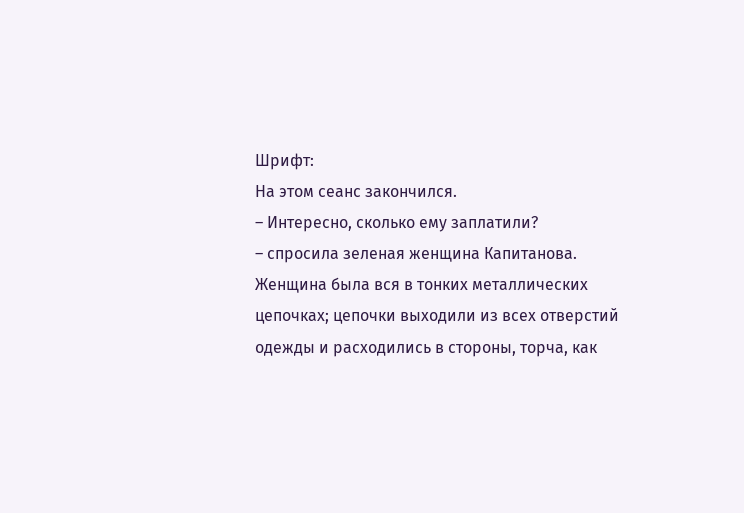Шрифт:
На этом сеанс закончился.
– Интересно, сколько ему заплатили?
– спросила зеленая женщина Капитанова.
Женщина была вся в тонких металлических цепочках; цепочки выходили из всех отверстий одежды и расходились в стороны, торча, как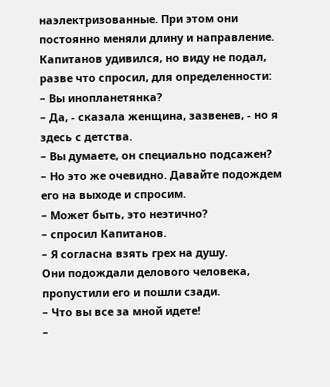наэлектризованные. При этом они постоянно меняли длину и направление. Капитанов удивился, но виду не подал, разве что спросил, для определенности:
– Вы инопланетянка?
– Да, - сказала женщина, зазвенев, - но я здесь с детства.
– Вы думаете, он специально подсажен?
– Но это же очевидно. Давайте подождем его на выходе и спросим.
– Может быть, это неэтично?
– спросил Капитанов.
– Я согласна взять грех на душу.
Они подождали делового человека, пропустили его и пошли сзади.
– Что вы все за мной идете!
–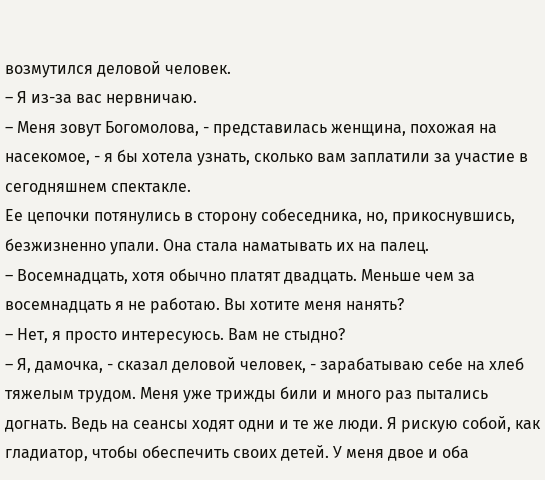возмутился деловой человек.
– Я из-за вас нервничаю.
– Меня зовут Богомолова, - представилась женщина, похожая на насекомое, - я бы хотела узнать, сколько вам заплатили за участие в сегодняшнем спектакле.
Ее цепочки потянулись в сторону собеседника, но, прикоснувшись, безжизненно упали. Она стала наматывать их на палец.
– Восемнадцать, хотя обычно платят двадцать. Меньше чем за восемнадцать я не работаю. Вы хотите меня нанять?
– Нет, я просто интересуюсь. Вам не стыдно?
– Я, дамочка, - сказал деловой человек, - зарабатываю себе на хлеб тяжелым трудом. Меня уже трижды били и много раз пытались догнать. Ведь на сеансы ходят одни и те же люди. Я рискую собой, как гладиатор, чтобы обеспечить своих детей. У меня двое и оба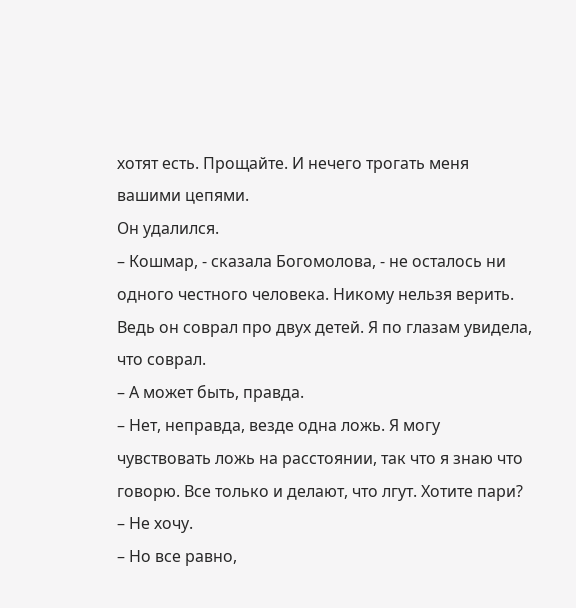хотят есть. Прощайте. И нечего трогать меня вашими цепями.
Он удалился.
– Кошмар, - сказала Богомолова, - не осталось ни одного честного человека. Никому нельзя верить. Ведь он соврал про двух детей. Я по глазам увидела, что соврал.
– А может быть, правда.
– Нет, неправда, везде одна ложь. Я могу чувствовать ложь на расстоянии, так что я знаю что говорю. Все только и делают, что лгут. Хотите пари?
– Не хочу.
– Но все равно,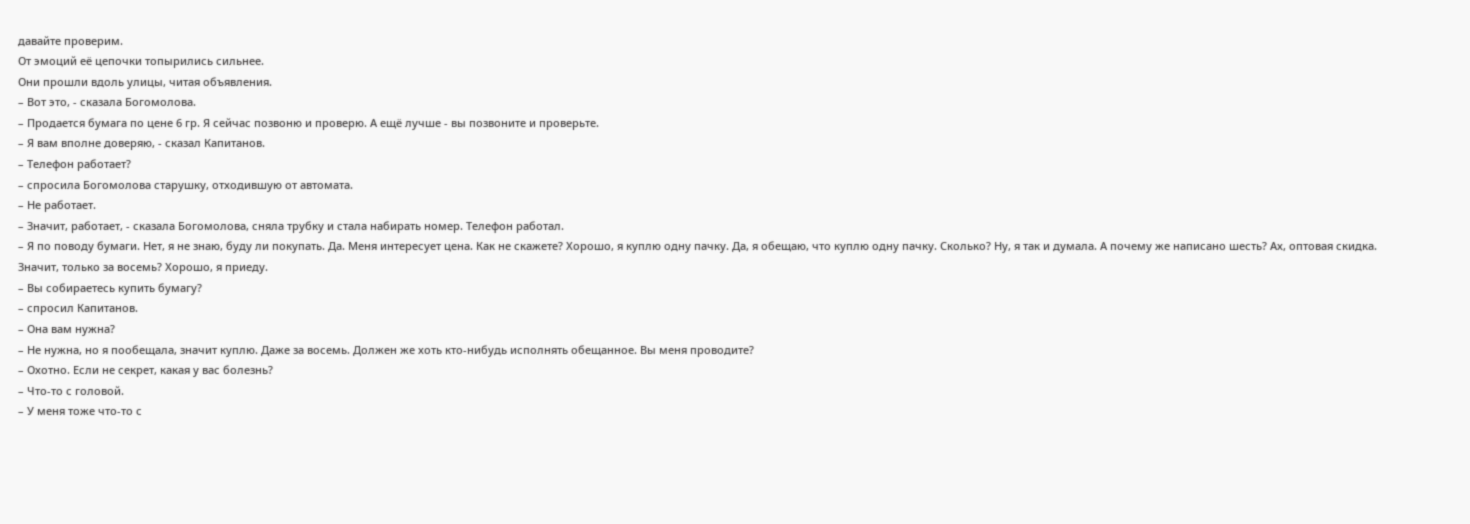давайте проверим.
От эмоций её цепочки топырились сильнее.
Они прошли вдоль улицы, читая объявления.
– Вот это, - сказала Богомолова.
– Продается бумага по цене 6 гр. Я сейчас позвоню и проверю. А ещё лучше - вы позвоните и проверьте.
– Я вам вполне доверяю, - сказал Капитанов.
– Телефон работает?
– спросила Богомолова старушку, отходившую от автомата.
– Не работает.
– Значит, работает, - сказала Богомолова, сняла трубку и стала набирать номер. Телефон работал.
– Я по поводу бумаги. Нет, я не знаю, буду ли покупать. Да. Меня интересует цена. Как не скажете? Хорошо, я куплю одну пачку. Да, я обещаю, что куплю одну пачку. Сколько? Ну, я так и думала. А почему же написано шесть? Ах, оптовая скидка. Значит, только за восемь? Хорошо, я приеду.
– Вы собираетесь купить бумагу?
– спросил Капитанов.
– Она вам нужна?
– Не нужна, но я пообещала, значит куплю. Даже за восемь. Должен же хоть кто-нибудь исполнять обещанное. Вы меня проводите?
– Охотно. Если не секрет, какая у вас болезнь?
– Что-то с головой.
– У меня тоже что-то с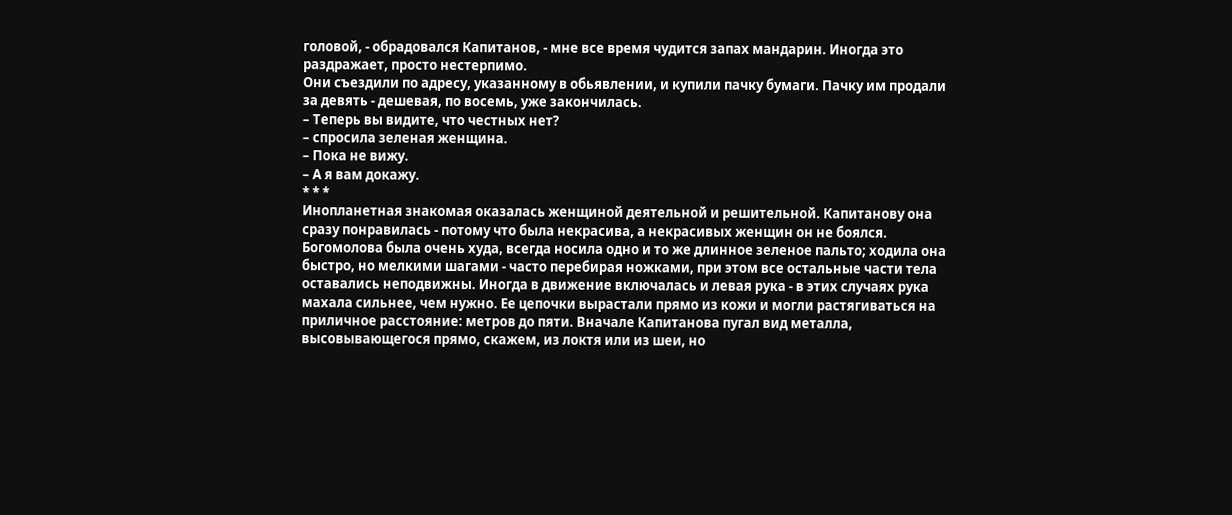головой, - обрадовался Капитанов, - мне все время чудится запах мандарин. Иногда это раздражает, просто нестерпимо.
Они съездили по адресу, указанному в обьявлении, и купили пачку бумаги. Пачку им продали за девять - дешевая, по восемь, уже закончилась.
– Теперь вы видите, что честных нет?
– спросила зеленая женщина.
– Пока не вижу.
– А я вам докажу.
* * *
Инопланетная знакомая оказалась женщиной деятельной и решительной. Капитанову она сразу понравилась - потому что была некрасива, а некрасивых женщин он не боялся. Богомолова была очень худа, всегда носила одно и то же длинное зеленое пальто; ходила она быстро, но мелкими шагами - часто перебирая ножками, при этом все остальные части тела оставались неподвижны. Иногда в движение включалась и левая рука - в этих случаях рука махала сильнее, чем нужно. Ее цепочки вырастали прямо из кожи и могли растягиваться на приличное расстояние: метров до пяти. Вначале Капитанова пугал вид металла, высовывающегося прямо, скажем, из локтя или из шеи, но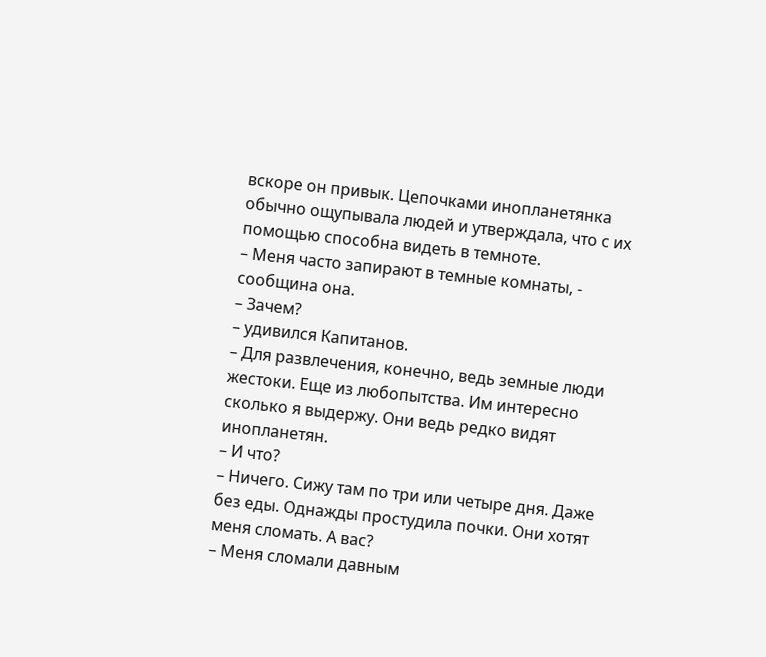вскоре он привык. Цепочками инопланетянка обычно ощупывала людей и утверждала, что с их помощью способна видеть в темноте.
– Меня часто запирают в темные комнаты, - сообщина она.
– Зачем?
– удивился Капитанов.
– Для развлечения, конечно, ведь земные люди жестоки. Еще из любопытства. Им интересно сколько я выдержу. Они ведь редко видят инопланетян.
– И что?
– Ничего. Сижу там по три или четыре дня. Даже без еды. Однажды простудила почки. Они хотят меня сломать. А вас?
– Меня сломали давным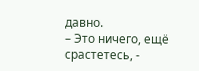давно.
– Это ничего, ещё срастетесь, -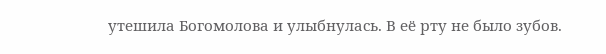утешила Богомолова и улыбнулась. В её рту не было зубов.